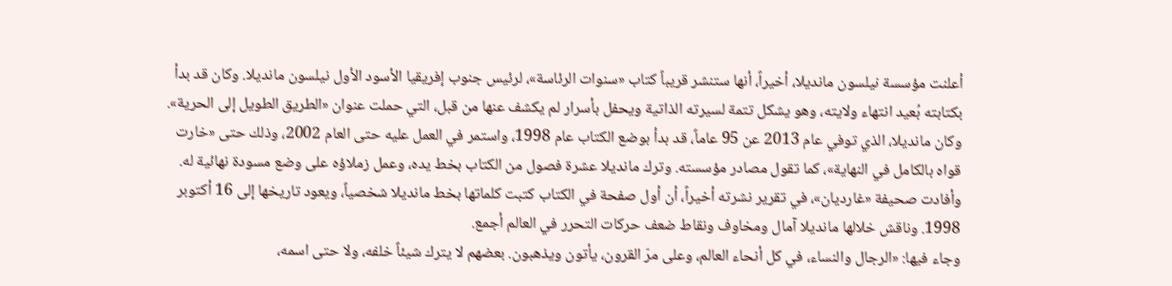أعلنت مؤسسة نيلسون مانديلا، أخيراً، أنها ستنشر قريباً كتاب «سنوات الرئاسة»، لرئيس جنوب إفريقيا الأسود الأول نيلسون مانديلا. وكان قد بدأ بكتابته بُعيد انتهاء ولايته، وهو يشكل تتمة لسيرته الذاتية ويحفل بأسرار لم يكشف عنها من قبل، التي حملت عنوان «الطريق الطويل إلى الحرية».
وكان مانديلا، الذي توفي عام 2013 عن 95 عاماً، قد بدأ بوضع الكتاب عام 1998، واستمر في العمل عليه حتى العام 2002، وذلك حتى «خارت قواه بالكامل في النهاية»، كما تقول مصادر مؤسسته. وترك مانديلا عشرة فصول من الكتاب بخط يده، وعمل زملاؤه على وضع مسودة نهائية له.
وأفادت صحيفة «غارديان»، في تقرير نشرته أخيراً، أن أول صفحة في الكتاب كتبت كلماتها بخط مانديلا شخصياً، ويعود تاريخها إلى 16 أكتوبر 1998. وناقش خلالها مانديلا آمال ومخاوف ونقاط ضعف حركات التحرر في العالم أجمع.
وجاء فيها: «الرجال والنساء، في كل أنحاء العالم، وعلى مرّ القرون، يأتون ويذهبون. بعضهم لا يترك شيئاً خلفه، ولا حتى اسمه،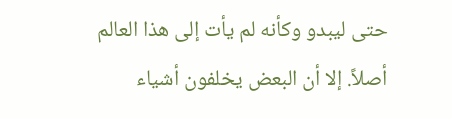حتى ليبدو وكأنه لم يأت إلى هذا العالم أصلاً. إلا أن البعض يخلفون أشياء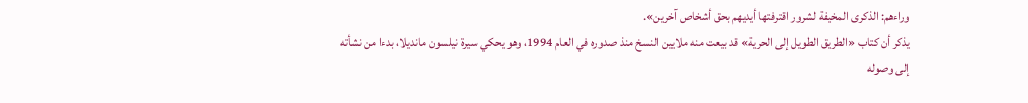وراءهم: الذكرى المخيفة لشرور اقترفتها أيديهم بحق أشخاص آخرين».
يذكر أن كتاب «الطريق الطويل إلى الحرية» قد بيعت منه ملايين النسخ منذ صدوره في العام 1994، وهو يحكي سيرة نيلسون مانديلا، بدءا من نشأته إلى وصوله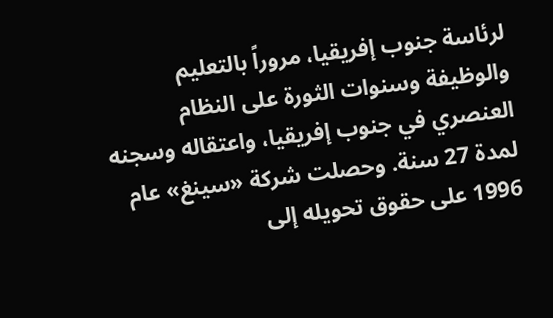لرئاسة جنوب إفريقيا، مروراً بالتعليم والوظيفة وسنوات الثورة على النظام العنصري في جنوب إفريقيا، واعتقاله وسجنه لمدة 27 سنة. وحصلت شركة «سينغ» عام 1996 على حقوق تحويله إلى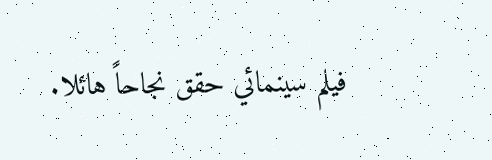فيلم سينمائي حقق نجاحاً هائلا.